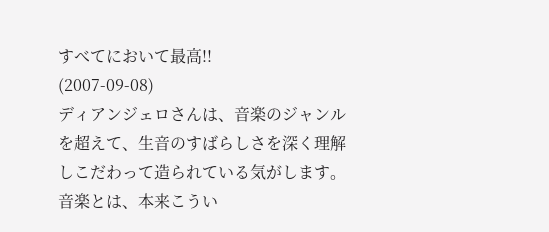すべてにおいて最高!!
(2007-09-08)
ディアンジェロさんは、音楽のジャンルを超えて、生音のすばらしさを深く理解しこだわって造られている気がします。音楽とは、本来こうい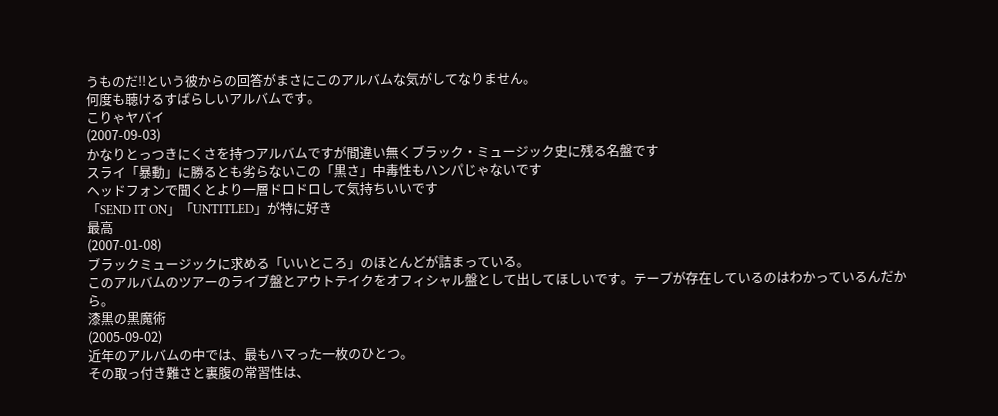うものだ!!という彼からの回答がまさにこのアルバムな気がしてなりません。
何度も聴けるすばらしいアルバムです。
こりゃヤバイ
(2007-09-03)
かなりとっつきにくさを持つアルバムですが間違い無くブラック・ミュージック史に残る名盤です
スライ「暴動」に勝るとも劣らないこの「黒さ」中毒性もハンパじゃないです
ヘッドフォンで聞くとより一層ドロドロして気持ちいいです
「SEND IT ON」「UNTITLED」が特に好き
最高
(2007-01-08)
ブラックミュージックに求める「いいところ」のほとんどが詰まっている。
このアルバムのツアーのライブ盤とアウトテイクをオフィシャル盤として出してほしいです。テープが存在しているのはわかっているんだから。
漆黒の黒魔術
(2005-09-02)
近年のアルバムの中では、最もハマった一枚のひとつ。
その取っ付き難さと裏腹の常習性は、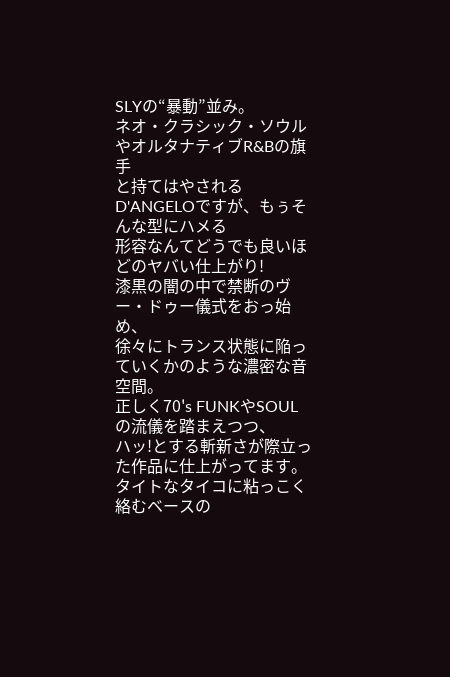SLYの“暴動”並み。
ネオ・クラシック・ソウルやオルタナティブR&Bの旗手
と持てはやされるD'ANGELOですが、もぅそんな型にハメる
形容なんてどうでも良いほどのヤバい仕上がり!
漆黒の闇の中で禁断のヴー・ドゥー儀式をおっ始め、
徐々にトランス状態に陥っていくかのような濃密な音空間。
正しく70's FUNKやSOULの流儀を踏まえつつ、
ハッ!とする斬新さが際立った作品に仕上がってます。
タイトなタイコに粘っこく絡むベースの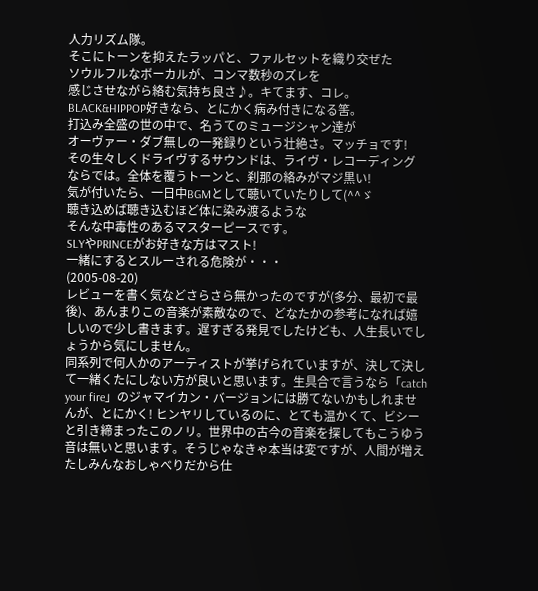人力リズム隊。
そこにトーンを抑えたラッパと、ファルセットを織り交ぜた
ソウルフルなボーカルが、コンマ数秒のズレを
感じさせながら絡む気持ち良さ♪。キてます、コレ。
BLACK&HIPPOP好きなら、とにかく病み付きになる筈。
打込み全盛の世の中で、名うてのミュージシャン達が
オーヴァー・ダブ無しの一発録りという壮絶さ。マッチョです!
その生々しくドライヴするサウンドは、ライヴ・レコーディング
ならでは。全体を覆うトーンと、刹那の絡みがマジ黒い!
気が付いたら、一日中BGMとして聴いていたりして(^^ゞ
聴き込めば聴き込むほど体に染み渡るような
そんな中毒性のあるマスターピースです。
SLYやPRINCEがお好きな方はマスト!
一緒にするとスルーされる危険が・・・
(2005-08-20)
レビューを書く気などさらさら無かったのですが(多分、最初で最後)、あんまりこの音楽が素敵なので、どなたかの参考になれば嬉しいので少し書きます。遅すぎる発見でしたけども、人生長いでしょうから気にしません。
同系列で何人かのアーティストが挙げられていますが、決して決して一緒くたにしない方が良いと思います。生具合で言うなら「catch your fire」のジャマイカン・バージョンには勝てないかもしれませんが、とにかく! ヒンヤリしているのに、とても温かくて、ビシーと引き締まったこのノリ。世界中の古今の音楽を探してもこうゆう音は無いと思います。そうじゃなきゃ本当は変ですが、人間が増えたしみんなおしゃべりだから仕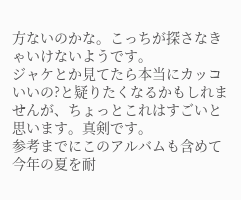方ないのかな。こっちが探さなきゃいけないようです。
ジャケとか見てたら本当にカッコいいの?と疑りたくなるかもしれませんが、ちょっとこれはすごいと思います。真剣です。
参考までにこのアルバムも含めて今年の夏を耐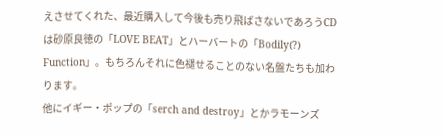えさせてくれた、最近購入して今後も売り飛ばさないであろうCDは砂原良徳の「LOVE BEAT」とハーバートの「Bodily(?) Function」。もちろんそれに色褪せることのない名盤たちも加わります。
他にイギー・ポップの「serch and destroy」とかラモーンズ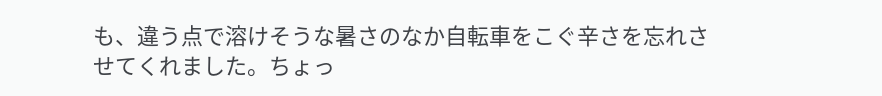も、違う点で溶けそうな暑さのなか自転車をこぐ辛さを忘れさせてくれました。ちょっ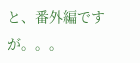と、番外編ですが。。。